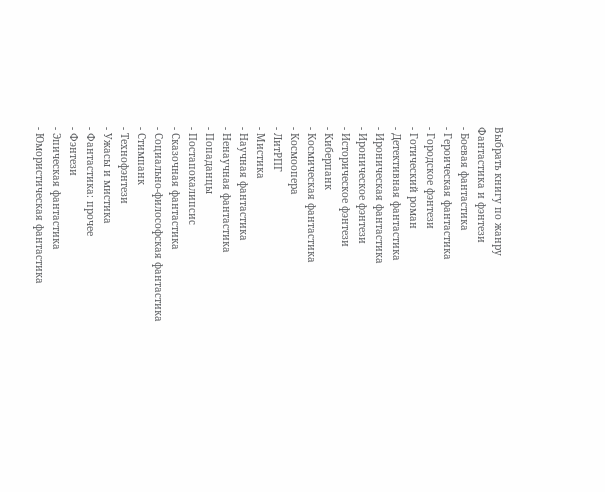Выбрать книгу по жанру
Фантастика и фэнтези
- Боевая фантастика
- Героическая фантастика
- Городское фэнтези
- Готический роман
- Детективная фантастика
- Ироническая фантастика
- Ироническое фэнтези
- Историческое фэнтези
- Киберпанк
- Космическая фантастика
- Космоопера
- ЛитРПГ
- Мистика
- Научная фантастика
- Ненаучная фантастика
- Попаданцы
- Постапокалипсис
- Сказочная фантастика
- Социально-философская фантастика
- Стимпанк
- Технофэнтези
- Ужасы и мистика
- Фантастика: прочее
- Фэнтези
- Эпическая фантастика
- Юмористическая фантастика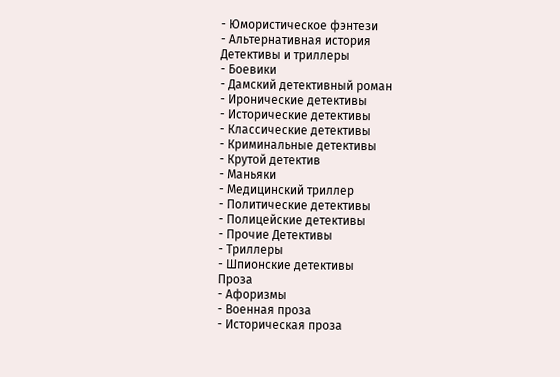- Юмористическое фэнтези
- Альтернативная история
Детективы и триллеры
- Боевики
- Дамский детективный роман
- Иронические детективы
- Исторические детективы
- Классические детективы
- Криминальные детективы
- Крутой детектив
- Маньяки
- Медицинский триллер
- Политические детективы
- Полицейские детективы
- Прочие Детективы
- Триллеры
- Шпионские детективы
Проза
- Афоризмы
- Военная проза
- Историческая проза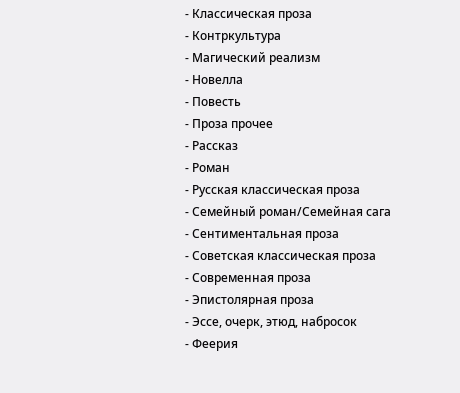- Классическая проза
- Контркультура
- Магический реализм
- Новелла
- Повесть
- Проза прочее
- Рассказ
- Роман
- Русская классическая проза
- Семейный роман/Семейная сага
- Сентиментальная проза
- Советская классическая проза
- Современная проза
- Эпистолярная проза
- Эссе, очерк, этюд, набросок
- Феерия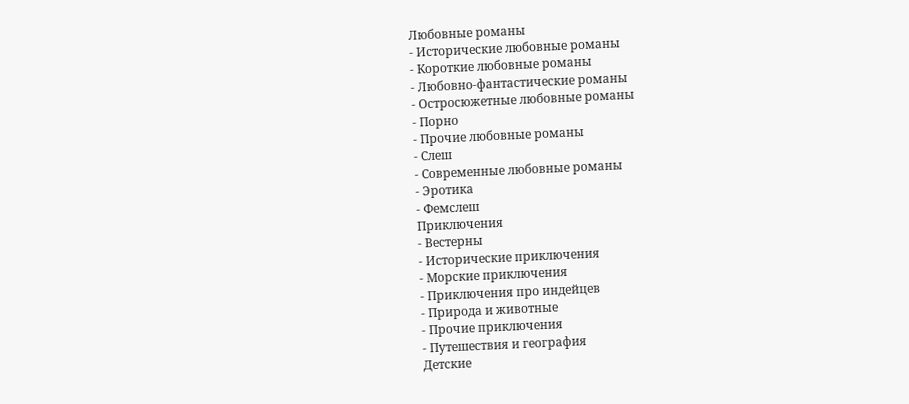Любовные романы
- Исторические любовные романы
- Короткие любовные романы
- Любовно-фантастические романы
- Остросюжетные любовные романы
- Порно
- Прочие любовные романы
- Слеш
- Современные любовные романы
- Эротика
- Фемслеш
Приключения
- Вестерны
- Исторические приключения
- Морские приключения
- Приключения про индейцев
- Природа и животные
- Прочие приключения
- Путешествия и география
Детские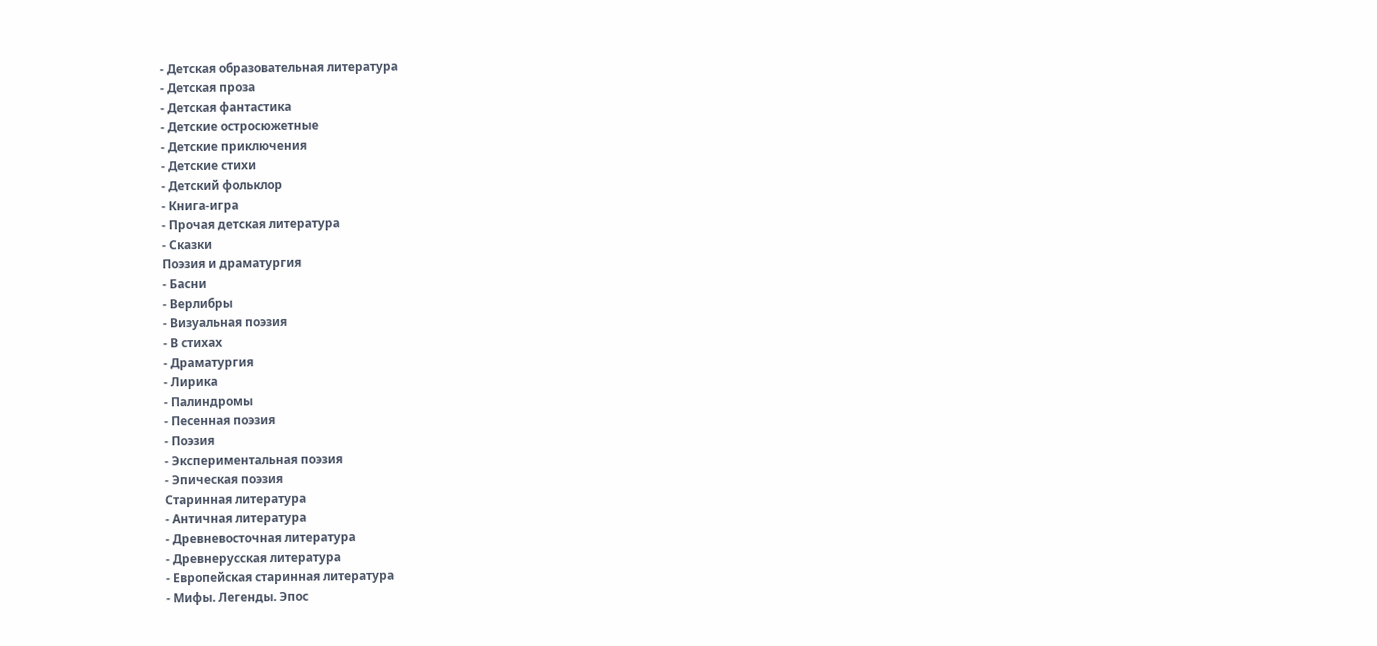- Детская образовательная литература
- Детская проза
- Детская фантастика
- Детские остросюжетные
- Детские приключения
- Детские стихи
- Детский фольклор
- Книга-игра
- Прочая детская литература
- Сказки
Поэзия и драматургия
- Басни
- Верлибры
- Визуальная поэзия
- В стихах
- Драматургия
- Лирика
- Палиндромы
- Песенная поэзия
- Поэзия
- Экспериментальная поэзия
- Эпическая поэзия
Старинная литература
- Античная литература
- Древневосточная литература
- Древнерусская литература
- Европейская старинная литература
- Мифы. Легенды. Эпос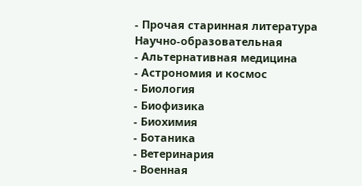- Прочая старинная литература
Научно-образовательная
- Альтернативная медицина
- Астрономия и космос
- Биология
- Биофизика
- Биохимия
- Ботаника
- Ветеринария
- Военная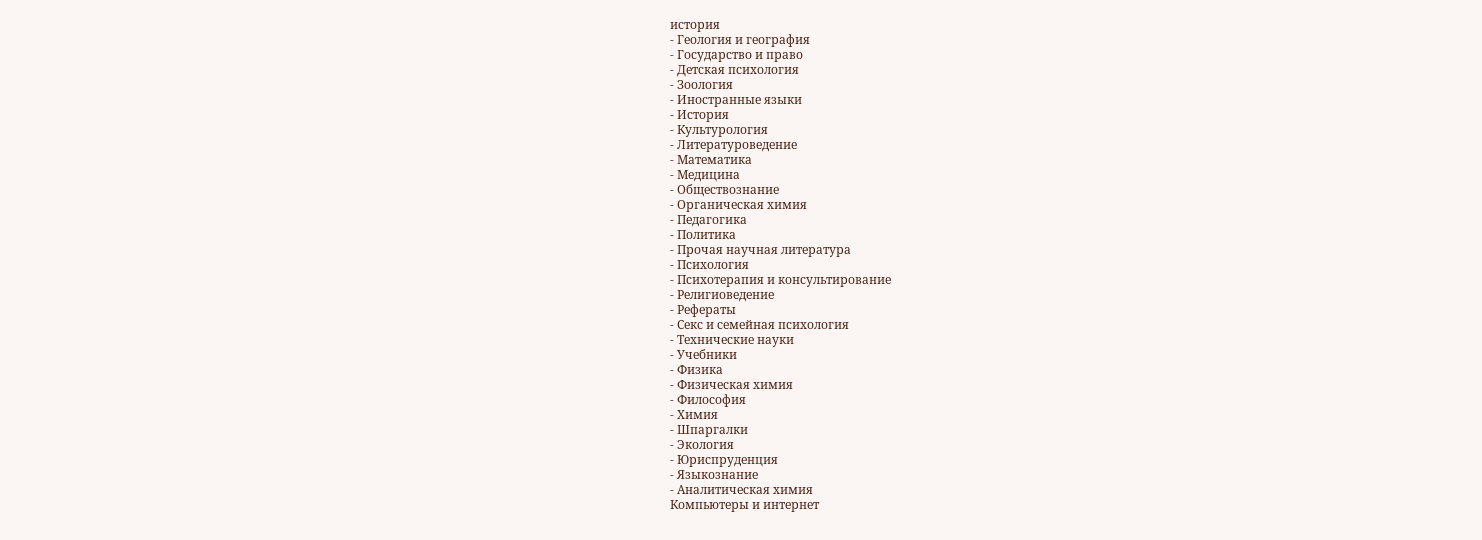история
- Геология и география
- Государство и право
- Детская психология
- Зоология
- Иностранные языки
- История
- Культурология
- Литературоведение
- Математика
- Медицина
- Обществознание
- Органическая химия
- Педагогика
- Политика
- Прочая научная литература
- Психология
- Психотерапия и консультирование
- Религиоведение
- Рефераты
- Секс и семейная психология
- Технические науки
- Учебники
- Физика
- Физическая химия
- Философия
- Химия
- Шпаргалки
- Экология
- Юриспруденция
- Языкознание
- Аналитическая химия
Компьютеры и интернет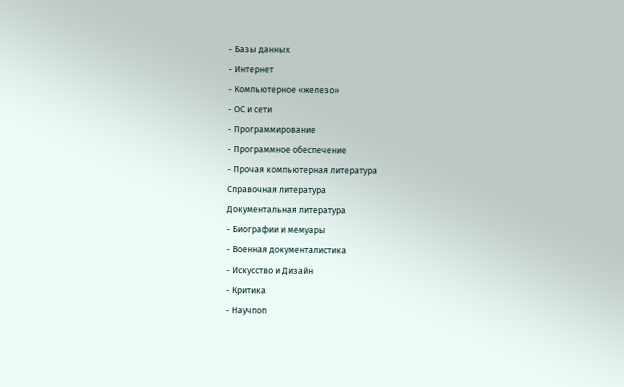- Базы данных
- Интернет
- Компьютерное «железо»
- ОС и сети
- Программирование
- Программное обеспечение
- Прочая компьютерная литература
Справочная литература
Документальная литература
- Биографии и мемуары
- Военная документалистика
- Искусство и Дизайн
- Критика
- Научпоп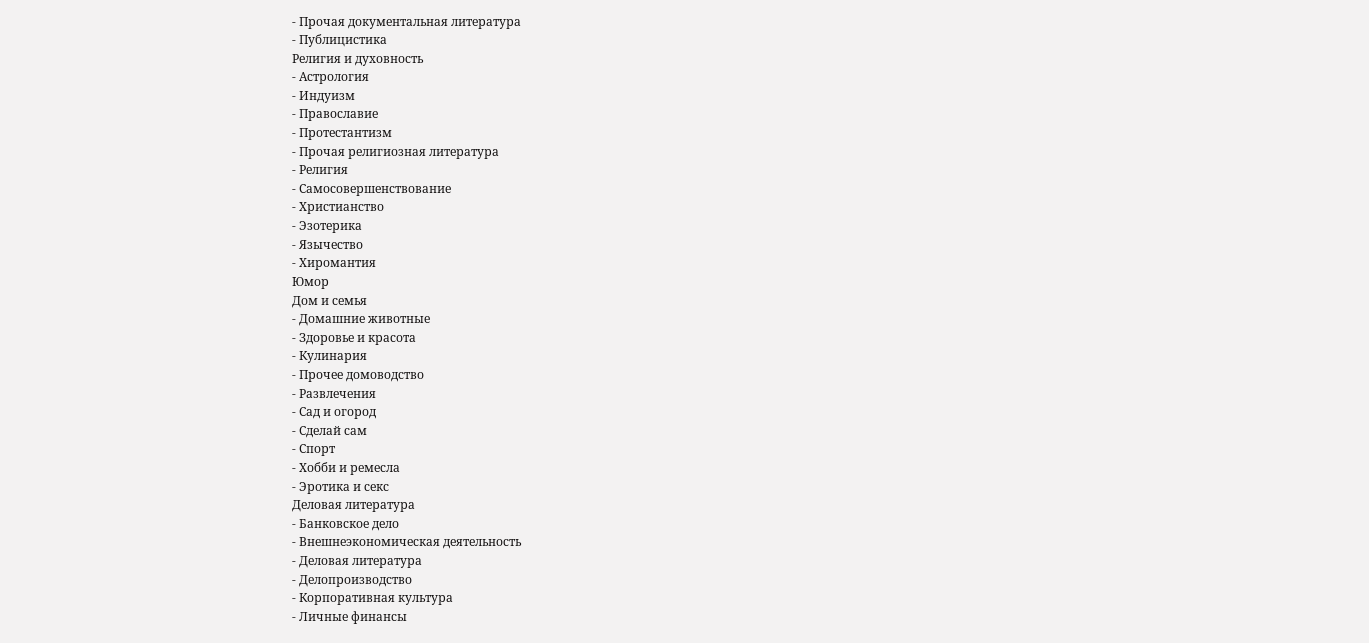- Прочая документальная литература
- Публицистика
Религия и духовность
- Астрология
- Индуизм
- Православие
- Протестантизм
- Прочая религиозная литература
- Религия
- Самосовершенствование
- Христианство
- Эзотерика
- Язычество
- Хиромантия
Юмор
Дом и семья
- Домашние животные
- Здоровье и красота
- Кулинария
- Прочее домоводство
- Развлечения
- Сад и огород
- Сделай сам
- Спорт
- Хобби и ремесла
- Эротика и секс
Деловая литература
- Банковское дело
- Внешнеэкономическая деятельность
- Деловая литература
- Делопроизводство
- Корпоративная культура
- Личные финансы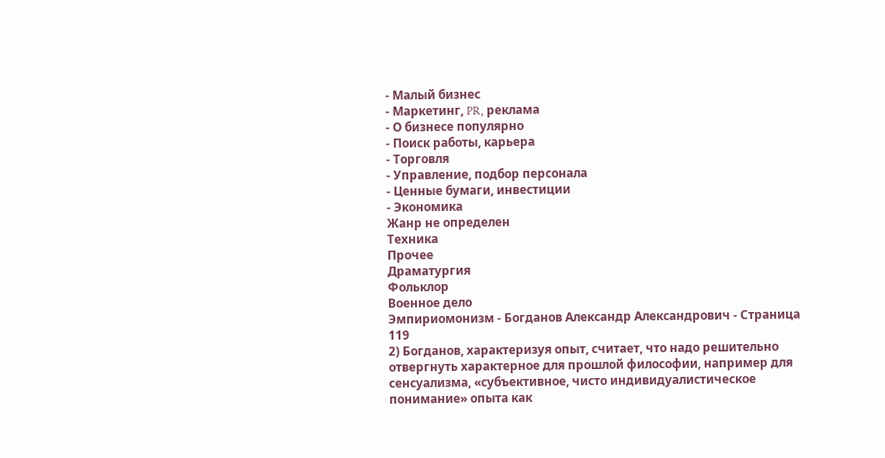- Малый бизнес
- Маркетинг, PR, реклама
- О бизнесе популярно
- Поиск работы, карьера
- Торговля
- Управление, подбор персонала
- Ценные бумаги, инвестиции
- Экономика
Жанр не определен
Техника
Прочее
Драматургия
Фольклор
Военное дело
Эмпириомонизм - Богданов Александр Александрович - Страница 119
2) Богданов, характеризуя опыт, считает, что надо решительно отвергнуть характерное для прошлой философии, например для сенсуализма, «субъективное, чисто индивидуалистическое понимание» опыта как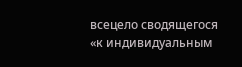всецело сводящегося «к индивидуальным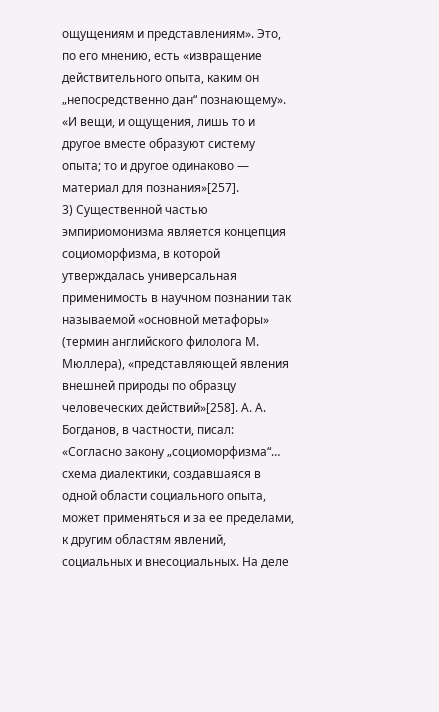ощущениям и представлениям». Это, по его мнению, есть «извращение действительного опыта, каким он „непосредственно дан“ познающему». «И вещи, и ощущения, лишь то и другое вместе образуют систему опыта; то и другое одинаково — материал для познания»[257].
3) Существенной частью эмпириомонизма является концепция социоморфизма, в которой утверждалась универсальная применимость в научном познании так называемой «основной метафоры» (термин английского филолога М. Мюллера), «представляющей явления внешней природы по образцу человеческих действий»[258]. А. А. Богданов, в частности, писал: «Согласно закону „социоморфизма“… схема диалектики, создавшаяся в одной области социального опыта, может применяться и за ее пределами, к другим областям явлений, социальных и внесоциальных. На деле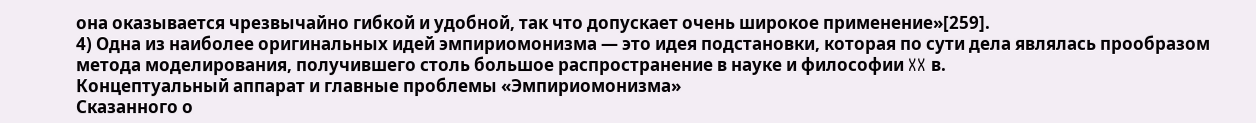она оказывается чрезвычайно гибкой и удобной, так что допускает очень широкое применение»[259].
4) Одна из наиболее оригинальных идей эмпириомонизма — это идея подстановки, которая по сути дела являлась прообразом метода моделирования, получившего столь большое распространение в науке и философии XX в.
Концептуальный аппарат и главные проблемы «Эмпириомонизма»
Сказанного о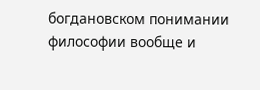богдановском понимании философии вообще и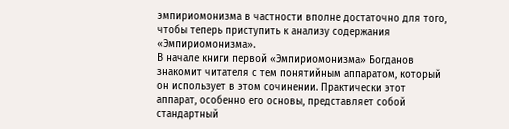эмпириомонизма в частности вполне достаточно для того, чтобы теперь приступить к анализу содержания «Эмпириомонизма».
В начале книги первой «Эмпириомонизма» Богданов знакомит читателя с тем понятийным аппаратом, который он использует в этом сочинении. Практически этот аппарат, особенно его основы, представляет собой стандартный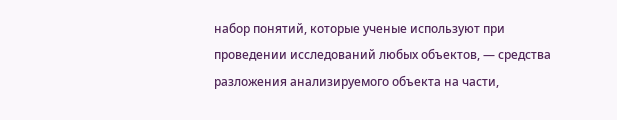набор понятий, которые ученые используют при проведении исследований любых объектов, — средства разложения анализируемого объекта на части,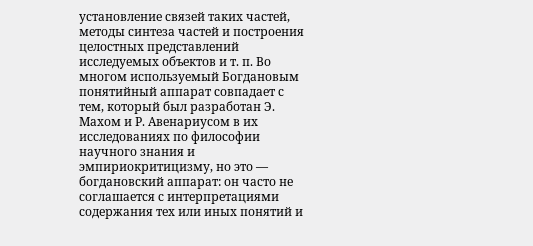установление связей таких частей, методы синтеза частей и построения целостных представлений исследуемых объектов и т. п. Во многом используемый Богдановым понятийный аппарат совпадает с тем, который был разработан Э. Махом и Р. Авенариусом в их исследованиях по философии научного знания и эмпириокритицизму, но это — богдановский аппарат: он часто не соглашается с интерпретациями содержания тех или иных понятий и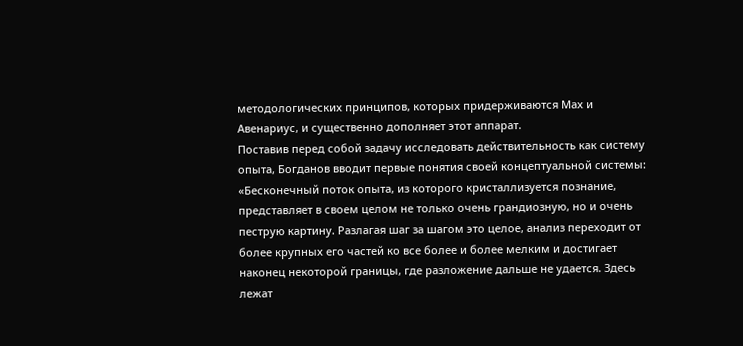методологических принципов, которых придерживаются Мах и Авенариус, и существенно дополняет этот аппарат.
Поставив перед собой задачу исследовать действительность как систему опыта, Богданов вводит первые понятия своей концептуальной системы: «Бесконечный поток опыта, из которого кристаллизуется познание, представляет в своем целом не только очень грандиозную, но и очень пеструю картину. Разлагая шаг за шагом это целое, анализ переходит от более крупных его частей ко все более и более мелким и достигает наконец некоторой границы, где разложение дальше не удается. Здесь лежат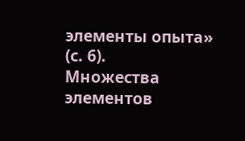элементы опыта» (с. 6).
Множества элементов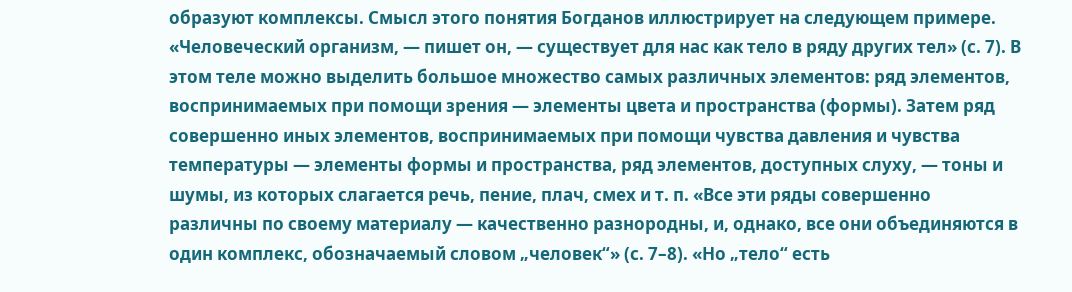образуют комплексы. Смысл этого понятия Богданов иллюстрирует на следующем примере. «Человеческий организм, — пишет он, — существует для нас как тело в ряду других тел» (с. 7). В этом теле можно выделить большое множество самых различных элементов: ряд элементов, воспринимаемых при помощи зрения — элементы цвета и пространства (формы). Затем ряд совершенно иных элементов, воспринимаемых при помощи чувства давления и чувства температуры — элементы формы и пространства, ряд элементов, доступных слуху, — тоны и шумы, из которых слагается речь, пение, плач, смех и т. п. «Все эти ряды совершенно различны по своему материалу — качественно разнородны, и, однако, все они объединяются в один комплекс, обозначаемый словом „человек“» (с. 7–8). «Но „тело“ есть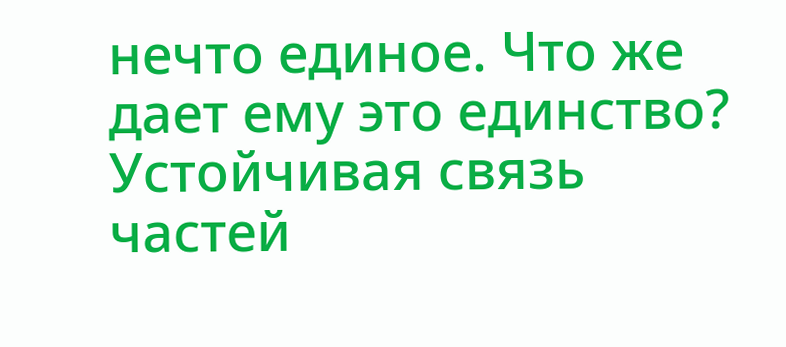нечто единое. Что же дает ему это единство? Устойчивая связь частей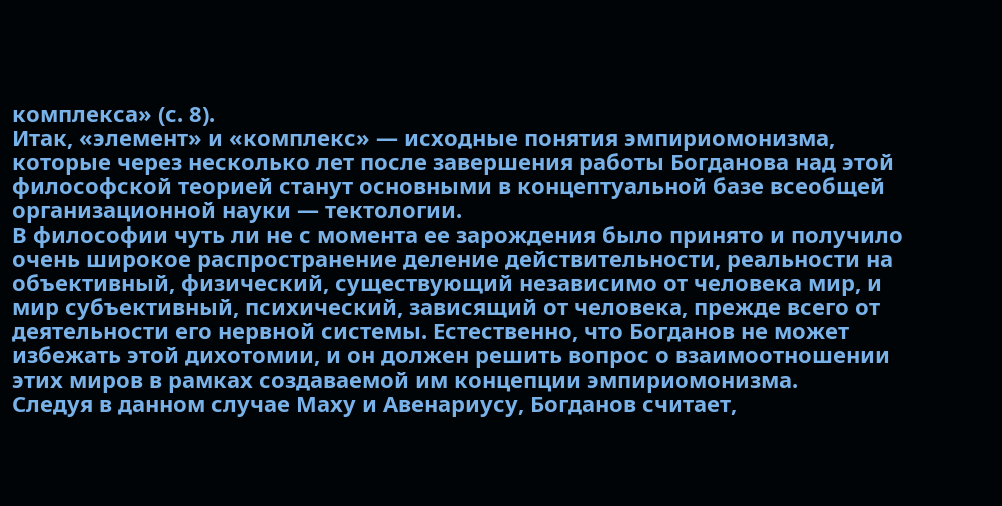комплекса» (с. 8).
Итак, «элемент» и «комплекс» — исходные понятия эмпириомонизма, которые через несколько лет после завершения работы Богданова над этой философской теорией станут основными в концептуальной базе всеобщей организационной науки — тектологии.
В философии чуть ли не с момента ее зарождения было принято и получило очень широкое распространение деление действительности, реальности на объективный, физический, существующий независимо от человека мир, и мир субъективный, психический, зависящий от человека, прежде всего от деятельности его нервной системы. Естественно, что Богданов не может избежать этой дихотомии, и он должен решить вопрос о взаимоотношении этих миров в рамках создаваемой им концепции эмпириомонизма.
Следуя в данном случае Маху и Авенариусу, Богданов считает,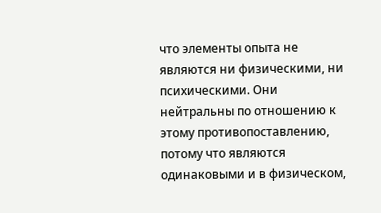что элементы опыта не являются ни физическими, ни психическими. Они нейтральны по отношению к этому противопоставлению, потому что являются одинаковыми и в физическом,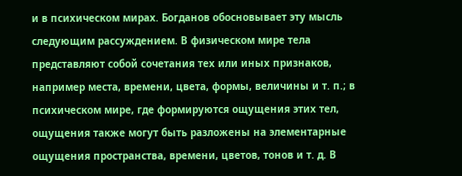и в психическом мирах. Богданов обосновывает эту мысль следующим рассуждением. В физическом мире тела представляют собой сочетания тех или иных признаков, например места, времени, цвета, формы, величины и т. п.; в психическом мире, где формируются ощущения этих тел, ощущения также могут быть разложены на элементарные ощущения пространства, времени, цветов, тонов и т. д. В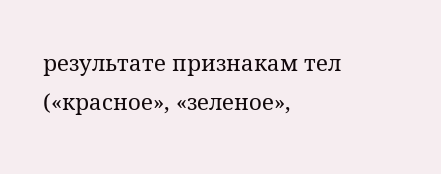результате признакам тел («красное», «зеленое»,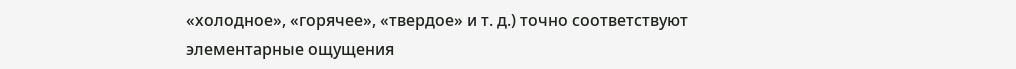«холодное», «горячее», «твердое» и т. д.) точно соответствуют элементарные ощущения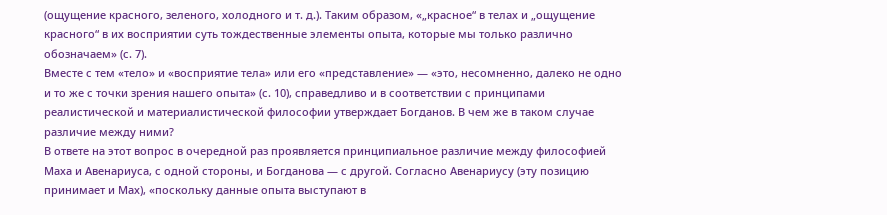(ощущение красного, зеленого, холодного и т. д.). Таким образом, «„красное“ в телах и „ощущение красного“ в их восприятии суть тождественные элементы опыта, которые мы только различно обозначаем» (с. 7).
Вместе с тем «тело» и «восприятие тела» или его «представление» — «это, несомненно, далеко не одно и то же с точки зрения нашего опыта» (с. 10), справедливо и в соответствии с принципами реалистической и материалистической философии утверждает Богданов. В чем же в таком случае различие между ними?
В ответе на этот вопрос в очередной раз проявляется принципиальное различие между философией Маха и Авенариуса, с одной стороны, и Богданова — с другой. Согласно Авенариусу (эту позицию принимает и Мах), «поскольку данные опыта выступают в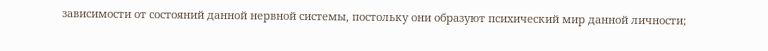зависимости от состояний данной нервной системы, постольку они образуют психический мир данной личности;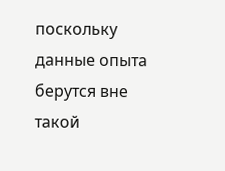поскольку данные опыта берутся вне такой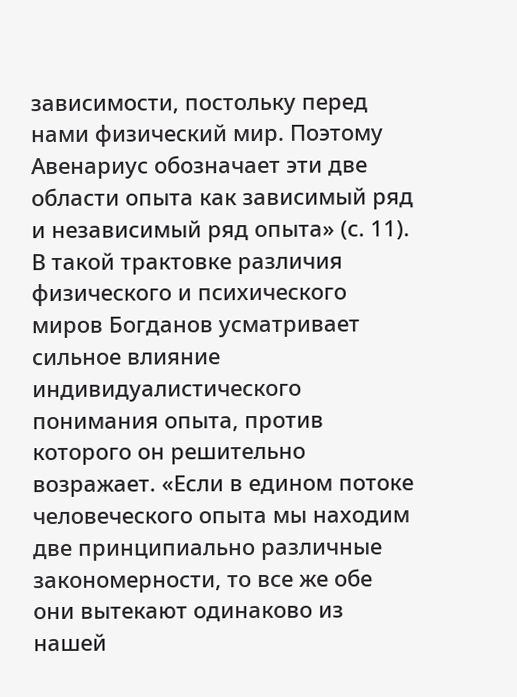зависимости, постольку перед нами физический мир. Поэтому Авенариус обозначает эти две области опыта как зависимый ряд и независимый ряд опыта» (с. 11).
В такой трактовке различия физического и психического миров Богданов усматривает сильное влияние индивидуалистического понимания опыта, против которого он решительно возражает. «Если в едином потоке человеческого опыта мы находим две принципиально различные закономерности, то все же обе они вытекают одинаково из нашей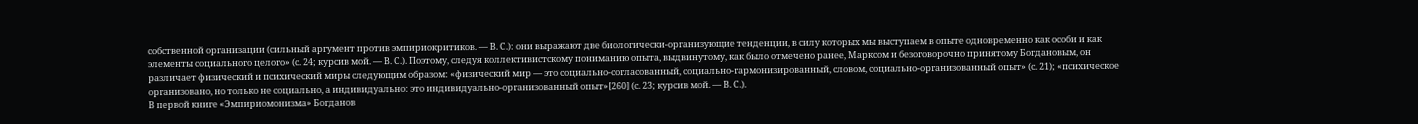собственной организации (сильный аргумент против эмпириокритиков. — В. С.): они выражают две биологически-организующие тенденции, в силу которых мы выступаем в опыте одновременно как особи и как элементы социального целого» (с. 24; курсив мой. — В. С.). Поэтому, следуя коллективистскому пониманию опыта, выдвинутому, как было отмечено ранее, Марксом и безоговорочно принятому Богдановым, он различает физический и психический миры следующим образом: «физический мир — это социально-согласованный, социально-гармонизированный, словом, социально-организованный опыт» (с. 21); «психическое организовано, но только не социально, а индивидуально: это индивидуально-организованный опыт»[260] (с. 23; курсив мой. — В. С.).
В первой книге «Эмпириомонизма» Богданов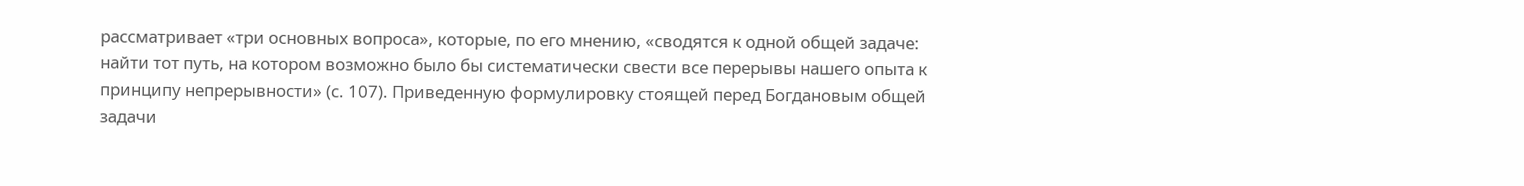рассматривает «три основных вопроса», которые, по его мнению, «сводятся к одной общей задаче: найти тот путь, на котором возможно было бы систематически свести все перерывы нашего опыта к принципу непрерывности» (с. 107). Приведенную формулировку стоящей перед Богдановым общей задачи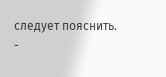следует пояснить.
-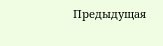Предыдущая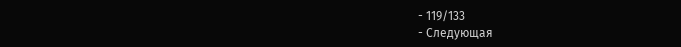- 119/133
- Следующая